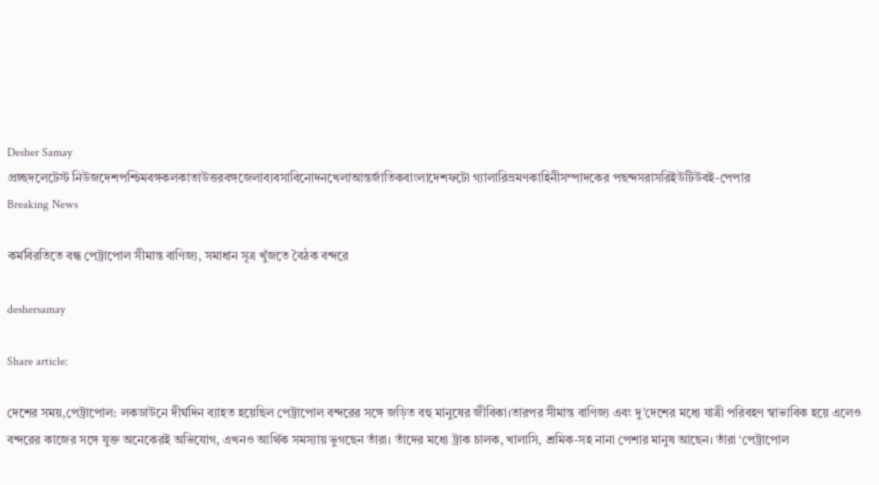Desher Samay
প্রচ্ছদলেটেস্ট নিউজদেশপশ্চিমবঙ্গকলকাতাউত্তরবঙ্গজেলাব্যবসাবিনোদনখেলাআন্তর্জাতিকবাংলাদেশফটো গ্যালারিভ্রমণকাহিনীসম্পাদকের পছন্দসরাসরিইউটিউবই-পেপার
Breaking News

কর্মবিরতিতে বন্ধ পেট্রাপোল সীমান্ত বাণিজ্য, সমাধান সূত্র খুঁজতে বৈঠক বন্দরে

deshersamay

Share article:

দেশের সময়,পেট্রাপোল: লকডাউনে দীর্ঘদিন ব্যাহত হয়েছিল পেট্রাপোল বন্দরের সঙ্গে জড়িত বহু মানুষের জীবিকা।তারপর সীমান্ত বাণিজ্য এবং দু’দেশের মধ্যে যাত্রী পরিবহণ স্বাভাবিক হয়ে এলেও বন্দরের কাজের সঙ্গে যুক্ত অনেকেরই অভিযোগ, এখনও আর্থিক সমস্যায় ভুগছেন তাঁরা। তাঁদের মধ্যে ট্রাক চালক, খালাসি, শ্রমিক-সহ নানা পেশার মানুষ আছেন। তাঁরা ‘পেট্রাপোল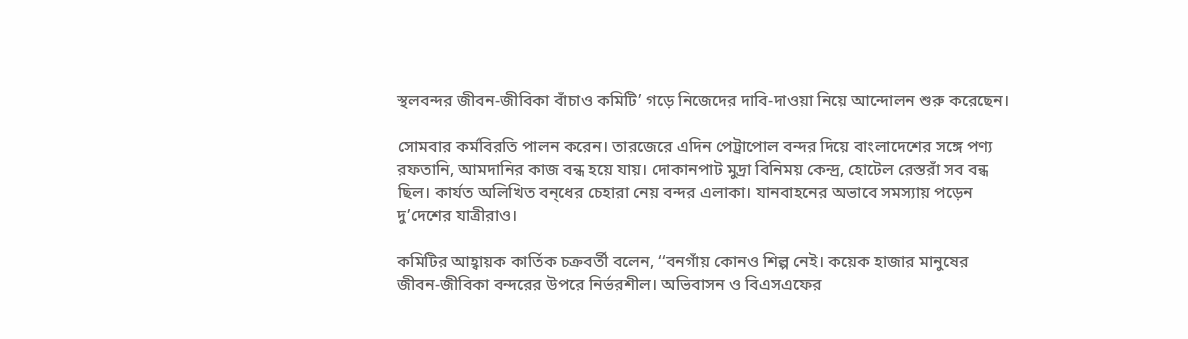স্থলবন্দর জীবন-জীবিকা বাঁচাও কমিটি’ গড়ে নিজেদের দাবি-দাওয়া নিয়ে আন্দোলন শুরু করেছেন।

সোমবার কর্মবিরতি পালন করেন। তারজেরে এদিন পেট্রাপোল বন্দর দিয়ে বাংলাদেশের সঙ্গে পণ্য রফতানি, আমদানির কাজ বন্ধ হয়ে যায়। দোকানপাট মুদ্রা বিনিময় কেন্দ্র, হোটেল রেস্তরাঁ সব বন্ধ ছিল। কার্যত অলিখিত বন্‌ধের চেহারা নেয় বন্দর এলাকা। যানবাহনের অভাবে সমস্যায় পড়েন দু’দেশের যাত্রীরাও।

কমিটির আহ্বায়ক কার্তিক চক্রবর্তী বলেন, ‘‘বনগাঁয় কোনও শিল্প নেই। কয়েক হাজার মানুষের জীবন-জীবিকা বন্দরের উপরে নির্ভরশীল। অভিবাসন ও বিএসএফের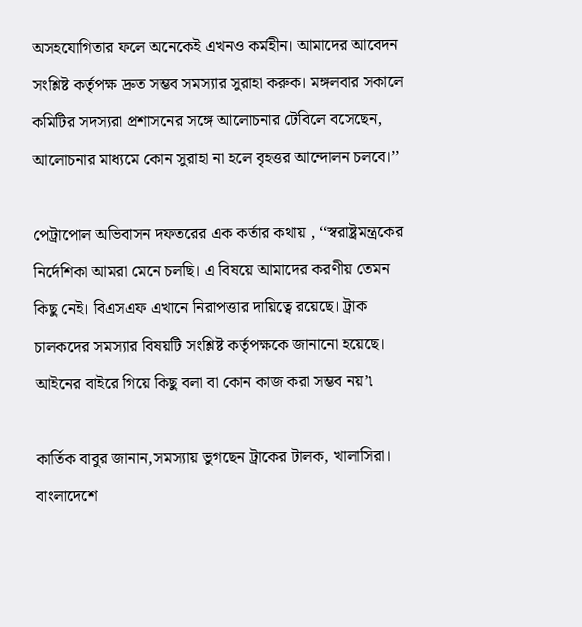অসহযোগিতার ফলে অনেকেই এখনও কর্মহীন। আমাদের আবেদন সংশ্লিষ্ট কর্তৃপক্ষ দ্রুত সম্ভব সমস্যার সুরাহা করুক। মঙ্গলবার সকালে কমিটির সদস্যরা প্রশাসনের সঙ্গে আলোচনার টেবিলে বসেছেন, আলোচনার মাধ্যমে কোন সুরাহা না হলে বৃহত্তর আন্দোলন চলবে।’’

পেট্রাপোল অভিবাসন দফতরের এক কর্তার কথায় , ‘‘স্বরাষ্ট্রমন্ত্রকের নির্দেশিকা আমরা মেনে চলছি। এ বিষয়ে আমাদের করণীয় তেমন কিছু নেই। বিএসএফ এখানে নিরাপত্তার দায়িত্বে রয়েছে। ট্রাক চালকদের সমস্যার বিষয়টি সংশ্লিষ্ট কর্তৃপক্ষকে জানানো হয়েছে। আইনের বাইরে গিয়ে কিছু বলা বা কোন কাজ করা সম্ভব নয়’৷

কার্তিক বাবুর জানান,সমস্যায় ভুগছেন ট্রাকের টালক, খালাসিরা। বাংলাদেশে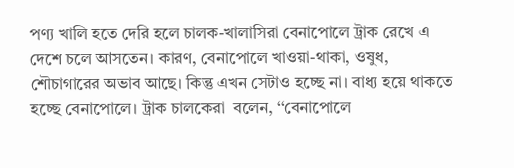পণ্য খালি হতে দেরি হলে চালক-খালাসিরা বেনাপোলে ট্রাক রেখে এ দেশে চলে আসতেন। কারণ, বেনাপোলে খাওয়া-থাকা, ওষুধ, শৌচাগারের অভাব আছে। কিন্তু এখন সেটাও হচ্ছে না। বাধ্য হয়ে থাকতে  হচ্ছে বেনাপোলে। ট্রাক চালকেরা  বলেন, ‘‘বেনাপোলে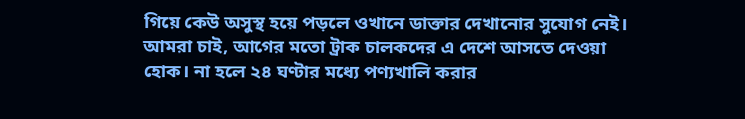গিয়ে কেউ অসুস্থ হয়ে পড়লে ওখানে ডাক্তার দেখানোর সুযোগ নেই। আমরা চাই, আগের মতো ট্রাক চালকদের এ দেশে আসতে দেওয়া হোক। না হলে ২৪ ঘণ্টার মধ্যে পণ্যখালি করার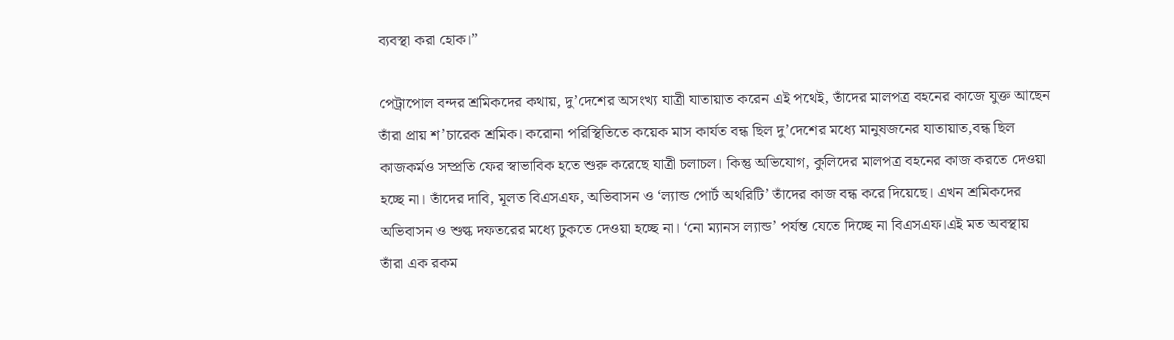ব্যবস্থা করা হোক।’’

পেট্রাপোল বন্দর শ্রমিকদের কথায়, দু’দেশের অসংখ্য যাত্রী যাতায়াত করেন এই পথেই, তাঁদের মালপত্র বহনের কাজে যুক্ত আছেন তাঁরা প্রায় শ’চারেক শ্রমিক। করোনা পরিস্থিতিতে কয়েক মাস কার্যত বন্ধ ছিল দু’দেশের মধ্যে মানুষজনের যাতায়াত,বন্ধ ছিল কাজকর্মও সম্প্রতি ফের স্বাভাবিক হতে শুরু করেছে যাত্রী চলাচল। কিন্তু অভিযোগ, কুলিদের মালপত্র বহনের কাজ করতে দেওয়া হচ্ছে না। তাঁদের দাবি, মূলত বিএসএফ, অভিবাসন ও ‘ল্যান্ড পোর্ট অথরিটি’ তাঁদের কাজ বন্ধ করে দিয়েছে। এখন শ্রমিকদের অভিবাসন ও শুল্ক দফতরের মধ্যে ঢুকতে দেওয়া হচ্ছে না। ‘নো ম্যানস ল্যান্ড’ পর্যন্ত যেতে দিচ্ছে না বিএসএফ।এই মত অবস্থায় তাঁরা এক রকম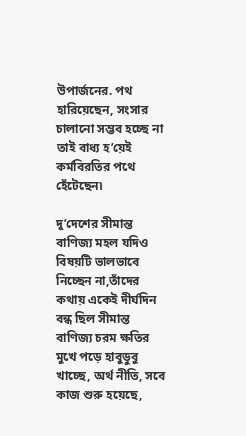উপার্জনের. পথ হারিয়েছেন, সংসার চালানো সম্ভব হচ্ছে না তাই বাধ্য হ’য়েই কর্মবিরতির পথে হেঁটেছেন৷

দু’দেশের সীমান্ত বাণিজ্য মহল যদিও বিষয়টি ভালভাবে নিচ্ছেন না,তাঁদের কথায় একেই দীর্ঘদিন বন্ধ ছিল সীমান্ত বাণিজ্য চরম ক্ষতির মুখে পড়ে হাবুডুবু খাচ্ছে, অর্থ নীতি, সবে কাজ শুরু হয়েছে,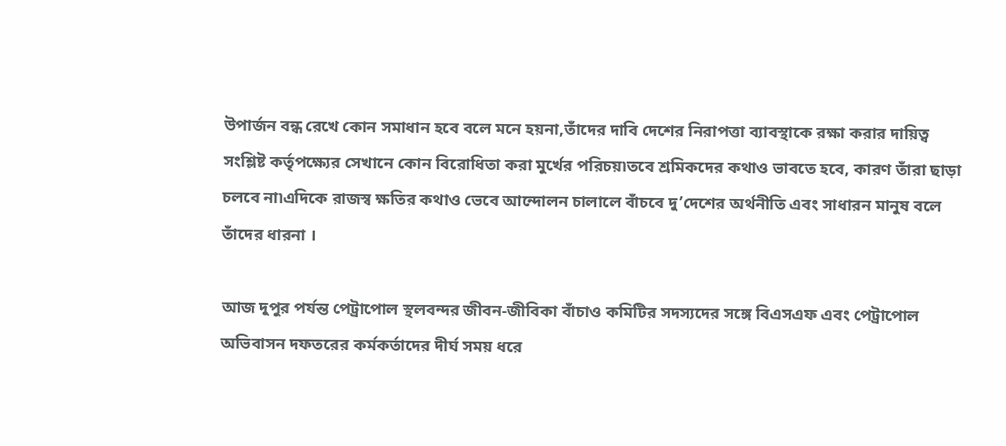উপার্জন বন্ধ রেখে কোন সমাধান হবে বলে মনে হয়না,তাঁদের দাবি দেশের নিরাপত্তা ব্যাবস্থাকে রক্ষা করার দায়িত্ব সংশ্লিষ্ট কর্তৃপক্ষ্যের সেখানে কোন বিরোধিতা করা মুর্খের পরিচয়৷তবে শ্রমিকদের কথাও ভাবতে হবে, কারণ তাঁরা ছাড়া চলবে না৷এদিকে রাজস্ব ক্ষতির কথাও ভেবে আন্দোলন চালালে বাঁচবে দু’দেশের অর্থনীতি এবং সাধারন মানুষ বলে তাঁদের ধারনা ।

আজ দুপুর পর্যন্ত পেট্রাপোল স্থলবন্দর জীবন-জীবিকা বাঁচাও কমিটির সদস্যদের সঙ্গে বিএসএফ এবং পেট্রাপোল অভিবাসন দফতরের কর্মকর্তাদের দীর্ঘ সময় ধরে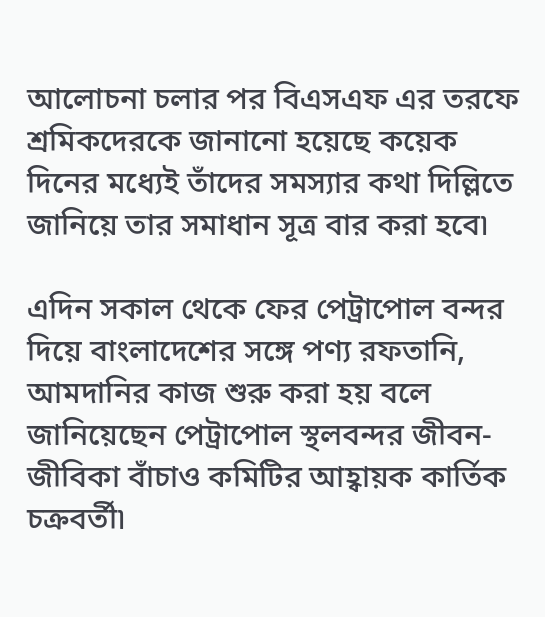আলোচনা চলার পর বিএসএফ এর তরফে শ্রমিকদেরকে জানানো হয়েছে কয়েক দিনের মধ্যেই তাঁদের সমস্যার কথা দিল্লিতে জানিয়ে তার সমাধান সূত্র বার করা হবে৷

এদিন সকাল থেকে ফের পেট্রাপোল বন্দর দিয়ে বাংলাদেশের সঙ্গে পণ্য রফতানি, আমদানির কাজ শুরু করা হয় বলে জানিয়েছেন পেট্রাপোল স্থলবন্দর জীবন-জীবিকা বাঁচাও কমিটির আহ্বায়ক কার্তিক চক্রবর্তী৷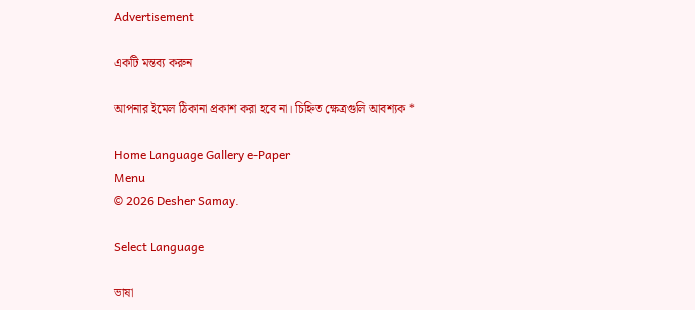Advertisement

একটি মন্তব্য করুন

আপনার ইমেল ঠিকানা প্রকাশ করা হবে না। চিহ্নিত ক্ষেত্রগুলি আবশ্যক *

Home Language Gallery e-Paper
Menu
© 2026 Desher Samay.

Select Language

ভাষা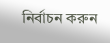নির্বাচন করুন